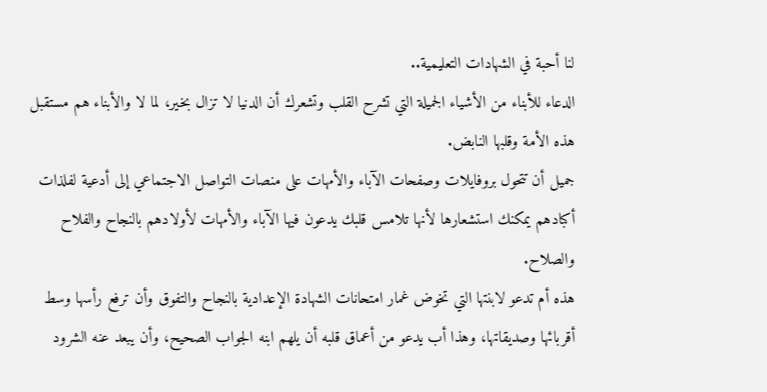لنا أحبة في الشهادات التعليمية..
الدعاء للأبناء من الأشياء الجميلة التي تشرح القلب وتشعرك أن الدنيا لا تزال بخير، لما لا والأبناء هم مستقبل هذه الأمة وقلبها النابض.
جميل أن تتحول بروفايلات وصفحات الآباء والأمهات على منصات التواصل الاجتماعي إلى أدعية لفلذات أكبادهم يمكنك استشعارها لأنها تلامس قلبك يدعون فيها الآباء والأمهات لأولادهم بالنجاح والفلاح والصلاح.
هذه أم تدعو لابنتها التي تخوض غمار امتحانات الشهادة الإعدادية بالنجاح والتفوق وأن ترفع رأسها وسط أقربائها وصديقاتها، وهذا أب يدعو من أعماق قلبه أن يلهم ابنه الجواب الصحيح، وأن يبعد عنه الشرود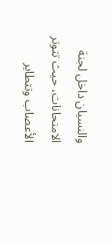والنسيان داخل لجنة الامتحانات، حيث تتوتر الأعصاب وتتطاير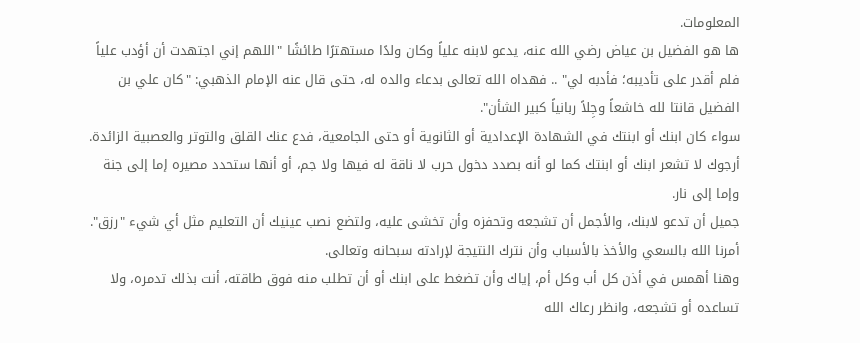المعلومات.
ها هو الفضيل بن عياض رضي الله عنه، يدعو لابنه علياً وكان ولدًا مستهترًا طائشًا "اللهم إني اجتهدت أن أؤدب علياً فلم أقدر على تأديبه؛ فأدبه لي" .. فهداه الله تعالى بدعاء والده له، حتى قال عنه الإمام الذهبي: "كان علي بن الفضيل قانتا لله خاشعاً وجِلاً ربانياً كبير الشأن".
سواء كان ابنك أو ابنتك في الشهادة الإعدادية أو الثانوية أو حتى الجامعية، فدع عنك القلق والتوتر والعصبية الزائدة. أرجوك لا تشعر ابنك أو ابنتك كما لو أنه بصدد دخول حرب لا ناقة له فيها ولا جم، أو أنها ستحدد مصيره إما إلى جنة وإما إلى نار.
جميل أن تدعو لابنك، والأجمل أن تشجعه وتحفزه وأن تخشى عليه، ولتضع نصب عينيك أن التعليم مثل أي شيء "رزق". أمرنا الله بالسعي والأخذ بالأسباب وأن نترك النتيجة لإرادته سبحانه وتعالى.
وهنا أهمس في أذن كل أب وكل أم، إياك وأن تضغط على ابنك أو أن تطلب منه فوق طاقته، أنت بذلك تدمره، ولا تساعده أو تشجعه، وانظر رعاك الله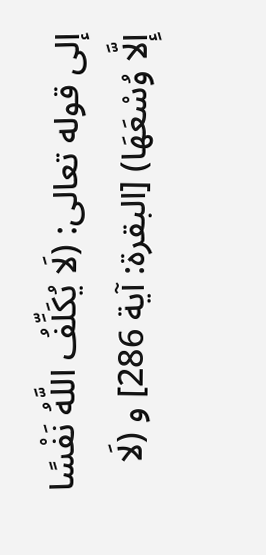إلى قوله تعالى: (لَا يُكَلِّفُ اللَّهُ نَفْسًا إِلَّا وُسْعَهَا) [البقرة: آية 286] و (لَا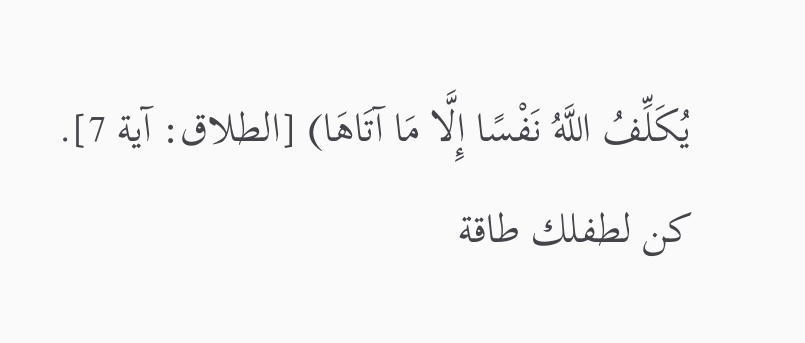يُكَلِّفُ اللَّهُ نَفْسًا إِلَّا مَا آتَاهَا) [الطلاق: آية 7].
كن لطفلك طاقة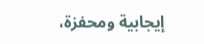إيجابية ومحفزة،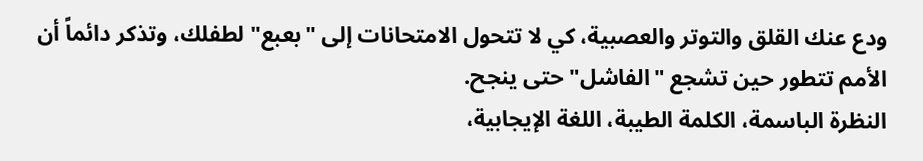ودع عنك القلق والتوتر والعصبية، كي لا تتحول الامتحانات إلى "بعبع" لطفلك، وتذكر دائماً أن الأمم تتطور حين تشجع "الفاشل" حتى ينجح.
النظرة الباسمة، الكلمة الطيبة، اللغة الإيجابية،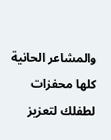والمشاعر الحانية كلها محفزات لطفلك لتعزيز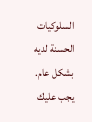السلوكيات الحسنة لديه بشكل عام.
يجب عليك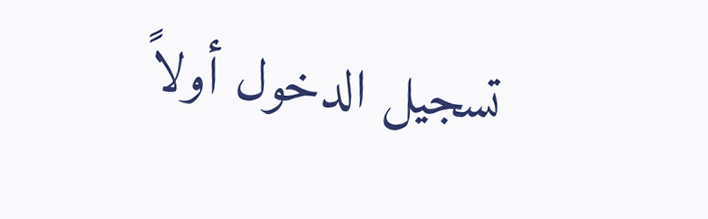تسجيل الدخول أولاً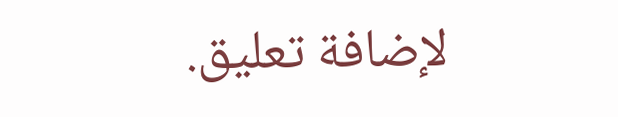لإضافة تعليق.